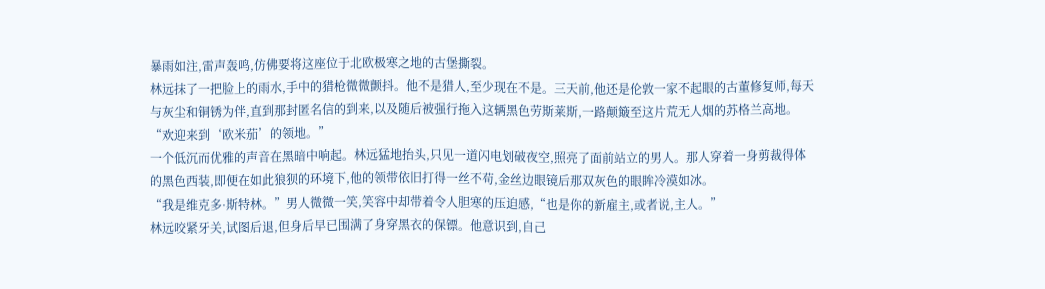暴雨如注,雷声轰鸣,仿佛要将这座位于北欧极寒之地的古堡撕裂。
林远抹了一把脸上的雨水,手中的猎枪微微颤抖。他不是猎人,至少现在不是。三天前,他还是伦敦一家不起眼的古董修复师,每天与灰尘和铜锈为伴,直到那封匿名信的到来,以及随后被强行拖入这辆黑色劳斯莱斯,一路颠簸至这片荒无人烟的苏格兰高地。
“欢迎来到‘欧米茄’的领地。”
一个低沉而优雅的声音在黑暗中响起。林远猛地抬头,只见一道闪电划破夜空,照亮了面前站立的男人。那人穿着一身剪裁得体的黑色西装,即便在如此狼狈的环境下,他的领带依旧打得一丝不苟,金丝边眼镜后那双灰色的眼眸冷漠如冰。
“我是维克多·斯特林。”男人微微一笑,笑容中却带着令人胆寒的压迫感,“也是你的新雇主,或者说,主人。”
林远咬紧牙关,试图后退,但身后早已围满了身穿黑衣的保镖。他意识到,自己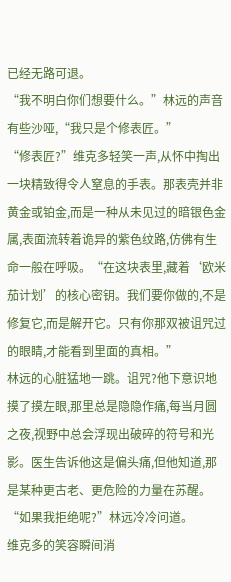已经无路可退。
“我不明白你们想要什么。”林远的声音有些沙哑,“我只是个修表匠。”
“修表匠?”维克多轻笑一声,从怀中掏出一块精致得令人窒息的手表。那表壳并非黄金或铂金,而是一种从未见过的暗银色金属,表面流转着诡异的紫色纹路,仿佛有生命一般在呼吸。“在这块表里,藏着‘欧米茄计划’的核心密钥。我们要你做的,不是修复它,而是解开它。只有你那双被诅咒过的眼睛,才能看到里面的真相。”
林远的心脏猛地一跳。诅咒?他下意识地摸了摸左眼,那里总是隐隐作痛,每当月圆之夜,视野中总会浮现出破碎的符号和光影。医生告诉他这是偏头痛,但他知道,那是某种更古老、更危险的力量在苏醒。
“如果我拒绝呢?”林远冷冷问道。
维克多的笑容瞬间消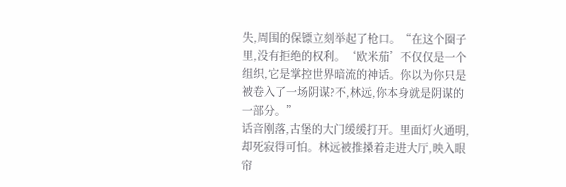失,周围的保镖立刻举起了枪口。“在这个圈子里,没有拒绝的权利。‘欧米茄’不仅仅是一个组织,它是掌控世界暗流的神话。你以为你只是被卷入了一场阴谋?不,林远,你本身就是阴谋的一部分。”
话音刚落,古堡的大门缓缓打开。里面灯火通明,却死寂得可怕。林远被推搡着走进大厅,映入眼帘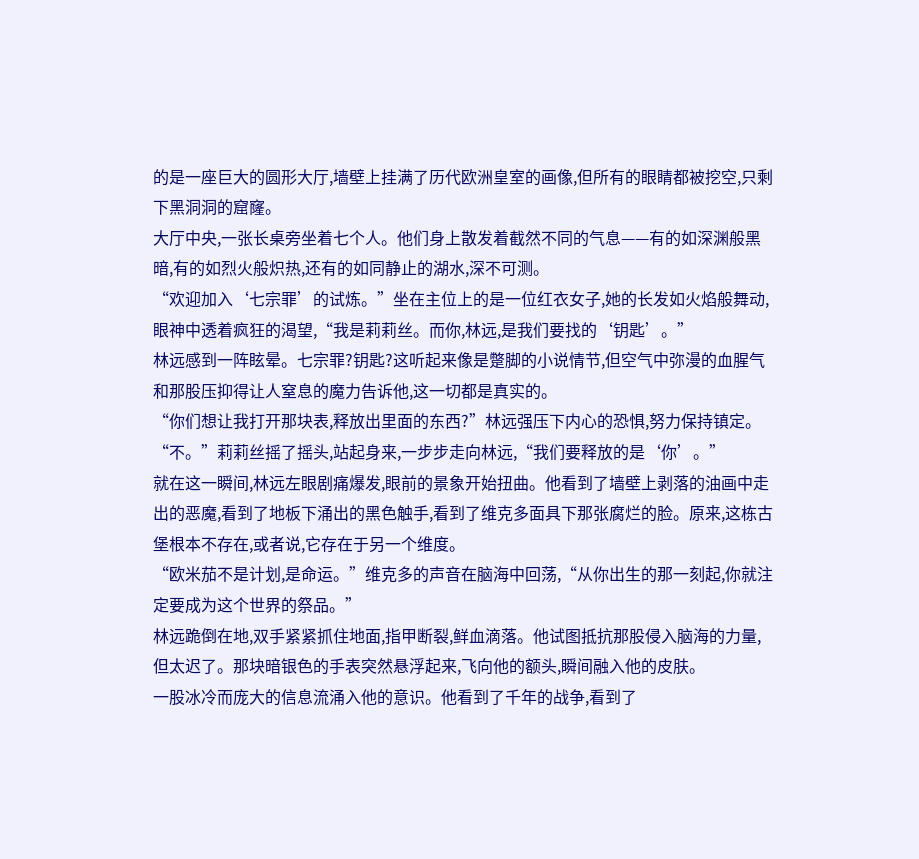的是一座巨大的圆形大厅,墙壁上挂满了历代欧洲皇室的画像,但所有的眼睛都被挖空,只剩下黑洞洞的窟窿。
大厅中央,一张长桌旁坐着七个人。他们身上散发着截然不同的气息——有的如深渊般黑暗,有的如烈火般炽热,还有的如同静止的湖水,深不可测。
“欢迎加入‘七宗罪’的试炼。”坐在主位上的是一位红衣女子,她的长发如火焰般舞动,眼神中透着疯狂的渴望,“我是莉莉丝。而你,林远,是我们要找的‘钥匙’。”
林远感到一阵眩晕。七宗罪?钥匙?这听起来像是蹩脚的小说情节,但空气中弥漫的血腥气和那股压抑得让人窒息的魔力告诉他,这一切都是真实的。
“你们想让我打开那块表,释放出里面的东西?”林远强压下内心的恐惧,努力保持镇定。
“不。”莉莉丝摇了摇头,站起身来,一步步走向林远,“我们要释放的是‘你’。”
就在这一瞬间,林远左眼剧痛爆发,眼前的景象开始扭曲。他看到了墙壁上剥落的油画中走出的恶魔,看到了地板下涌出的黑色触手,看到了维克多面具下那张腐烂的脸。原来,这栋古堡根本不存在,或者说,它存在于另一个维度。
“欧米茄不是计划,是命运。”维克多的声音在脑海中回荡,“从你出生的那一刻起,你就注定要成为这个世界的祭品。”
林远跪倒在地,双手紧紧抓住地面,指甲断裂,鲜血滴落。他试图抵抗那股侵入脑海的力量,但太迟了。那块暗银色的手表突然悬浮起来,飞向他的额头,瞬间融入他的皮肤。
一股冰冷而庞大的信息流涌入他的意识。他看到了千年的战争,看到了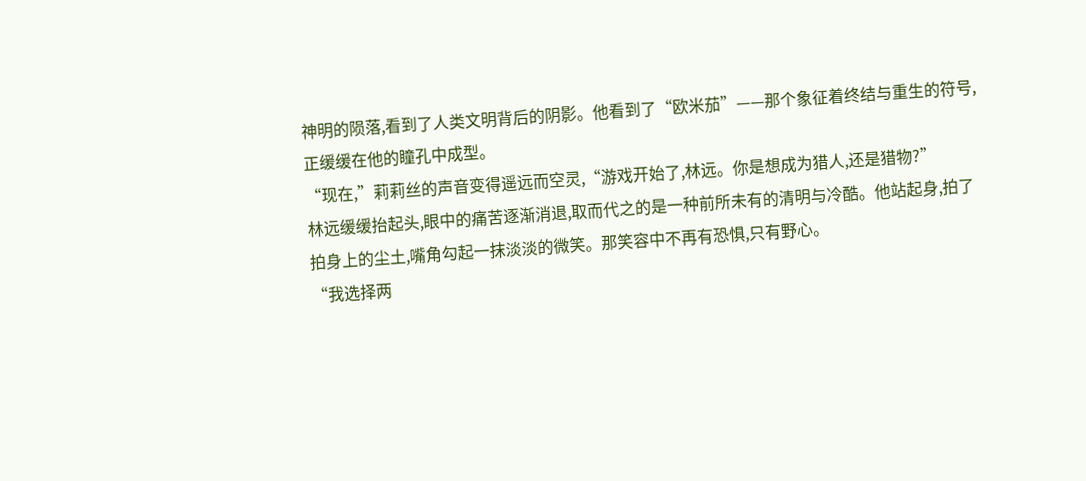神明的陨落,看到了人类文明背后的阴影。他看到了“欧米茄”——那个象征着终结与重生的符号,正缓缓在他的瞳孔中成型。
“现在,”莉莉丝的声音变得遥远而空灵,“游戏开始了,林远。你是想成为猎人,还是猎物?”
林远缓缓抬起头,眼中的痛苦逐渐消退,取而代之的是一种前所未有的清明与冷酷。他站起身,拍了拍身上的尘土,嘴角勾起一抹淡淡的微笑。那笑容中不再有恐惧,只有野心。
“我选择两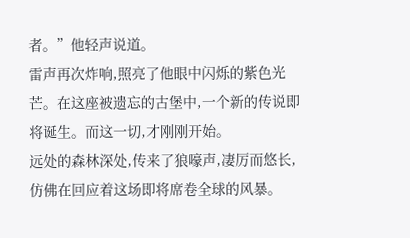者。”他轻声说道。
雷声再次炸响,照亮了他眼中闪烁的紫色光芒。在这座被遗忘的古堡中,一个新的传说即将诞生。而这一切,才刚刚开始。
远处的森林深处,传来了狼嚎声,凄厉而悠长,仿佛在回应着这场即将席卷全球的风暴。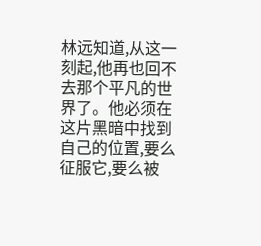林远知道,从这一刻起,他再也回不去那个平凡的世界了。他必须在这片黑暗中找到自己的位置,要么征服它,要么被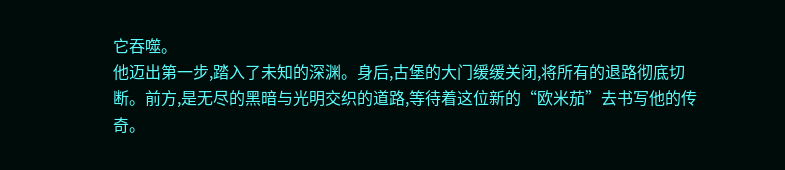它吞噬。
他迈出第一步,踏入了未知的深渊。身后,古堡的大门缓缓关闭,将所有的退路彻底切断。前方,是无尽的黑暗与光明交织的道路,等待着这位新的“欧米茄”去书写他的传奇。